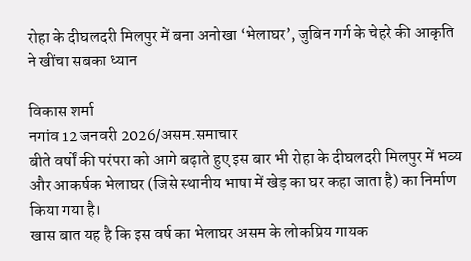रोहा के दीघलदरी मिलपुर में बना अनोखा ‘भेलाघर’, जुबिन गर्ग के चेहरे की आकृति ने खींचा सबका ध्यान

विकास शर्मा
नगांव 12 जनवरी 2026/असम.समाचार
बीते वर्षों की परंपरा को आगे बढ़ाते हुए इस बार भी रोहा के दीघलदरी मिलपुर में भव्य और आकर्षक भेलाघर (जिसे स्थानीय भाषा में खेड़ का घर कहा जाता है) का निर्माण किया गया है।
खास बात यह है कि इस वर्ष का भेलाघर असम के लोकप्रिय गायक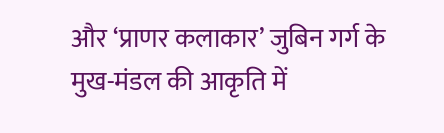और ‘प्राणर कलाकार’ जुबिन गर्ग के मुख-मंडल की आकृति में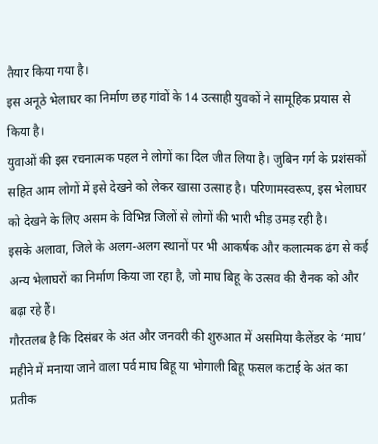तैयार किया गया है।
इस अनूठे भेलाघर का निर्माण छह गांवों के 14 उत्साही युवकों ने सामूहिक प्रयास से किया है।
युवाओं की इस रचनात्मक पहल ने लोगों का दिल जीत लिया है। जुबिन गर्ग के प्रशंसकों सहित आम लोगों में इसे देखने को लेकर खासा उत्साह है। परिणामस्वरूप, इस भेलाघर को देखने के लिए असम के विभिन्न जिलों से लोगों की भारी भीड़ उमड़ रही है।
इसके अलावा, जिले के अलग-अलग स्थानों पर भी आकर्षक और कलात्मक ढंग से कई अन्य भेलाघरों का निर्माण किया जा रहा है, जो माघ बिहू के उत्सव की रौनक को और बढ़ा रहे हैं।
गौरतलब है कि दिसंबर के अंत और जनवरी की शुरुआत में असमिया कैलेंडर के ‘माघ’ महीने में मनाया जाने वाला पर्व माघ बिहू या भोगाली बिहू फसल कटाई के अंत का प्रतीक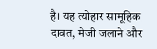है। यह त्योहार सामूहिक दावत, मेजी जलाने और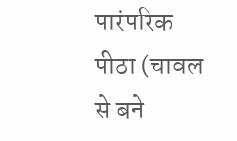पारंपरिक पीठा (चावल से बने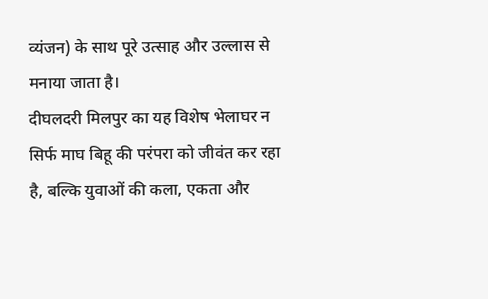व्यंजन) के साथ पूरे उत्साह और उल्लास से मनाया जाता है।
दीघलदरी मिलपुर का यह विशेष भेलाघर न सिर्फ माघ बिहू की परंपरा को जीवंत कर रहा है, बल्कि युवाओं की कला, एकता और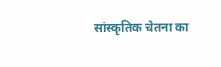सांस्कृतिक चेतना का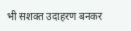भी सशक्त उदाहरण बनकर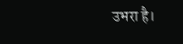उभरा है।